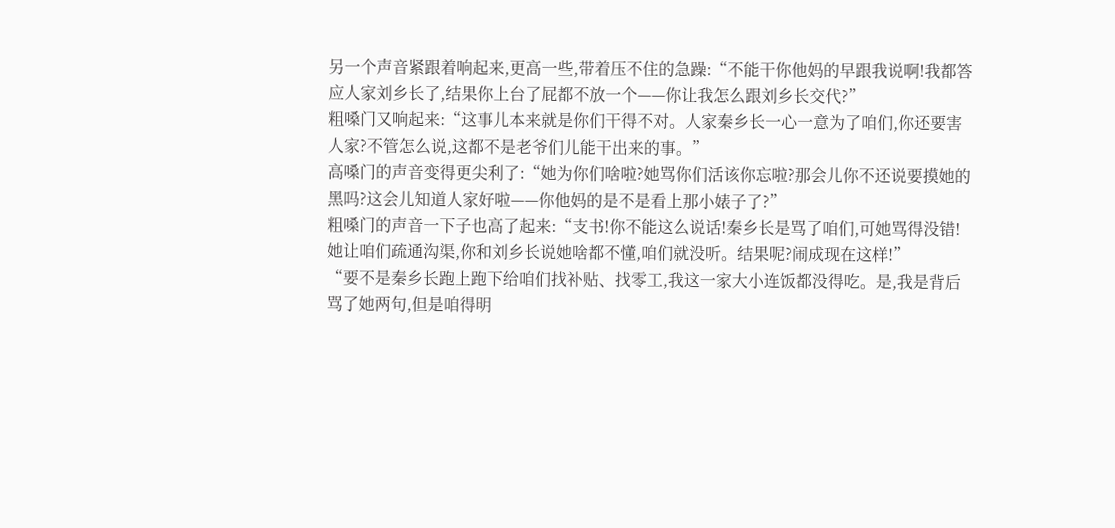另一个声音紧跟着响起来,更高一些,带着压不住的急躁:“不能干你他妈的早跟我说啊!我都答应人家刘乡长了,结果你上台了屁都不放一个——你让我怎么跟刘乡长交代?”
粗嗓门又响起来:“这事儿本来就是你们干得不对。人家秦乡长一心一意为了咱们,你还要害人家?不管怎么说,这都不是老爷们儿能干出来的事。”
高嗓门的声音变得更尖利了:“她为你们啥啦?她骂你们活该你忘啦?那会儿你不还说要摸她的黑吗?这会儿知道人家好啦——你他妈的是不是看上那小婊子了?”
粗嗓门的声音一下子也高了起来:“支书!你不能这么说话!秦乡长是骂了咱们,可她骂得没错!她让咱们疏通沟渠,你和刘乡长说她啥都不懂,咱们就没听。结果呢?闹成现在这样!”
“要不是秦乡长跑上跑下给咱们找补贴、找零工,我这一家大小连饭都没得吃。是,我是背后骂了她两句,但是咱得明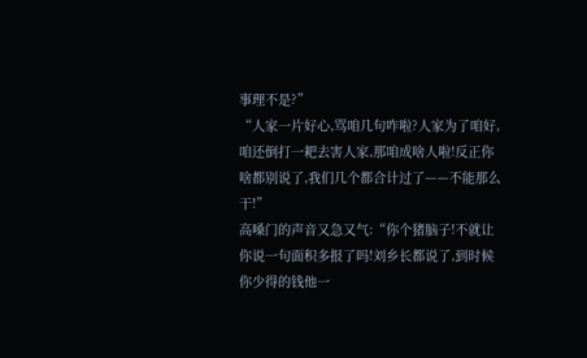事理不是?”
“人家一片好心,骂咱几句咋啦?人家为了咱好,咱还倒打一耙去害人家,那咱成啥人啦!反正你啥都别说了,我们几个都合计过了——不能那么干!”
高嗓门的声音又急又气:“你个猪脑子!不就让你说一句面积多报了吗!刘乡长都说了,到时候你少得的钱他一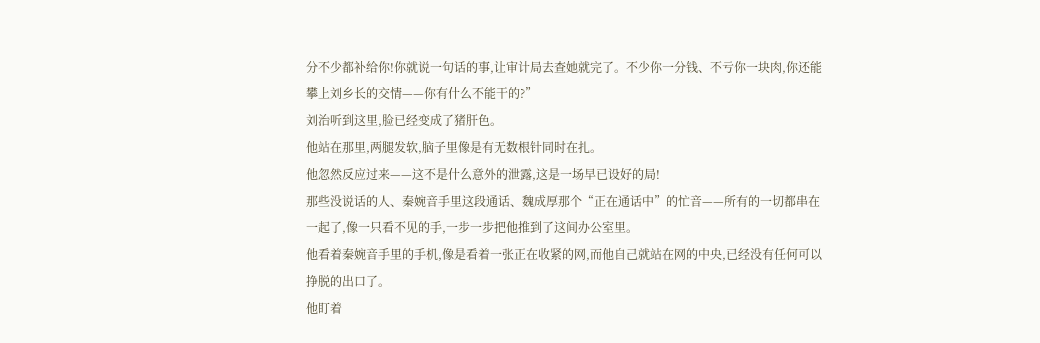分不少都补给你!你就说一句话的事,让审计局去查她就完了。不少你一分钱、不亏你一块肉,你还能攀上刘乡长的交情——你有什么不能干的?”
刘治听到这里,脸已经变成了猪肝色。
他站在那里,两腿发软,脑子里像是有无数根针同时在扎。
他忽然反应过来——这不是什么意外的泄露,这是一场早已设好的局!
那些没说话的人、秦婉音手里这段通话、魏成厚那个“正在通话中”的忙音——所有的一切都串在一起了,像一只看不见的手,一步一步把他推到了这间办公室里。
他看着秦婉音手里的手机,像是看着一张正在收紧的网,而他自己就站在网的中央,已经没有任何可以挣脱的出口了。
他盯着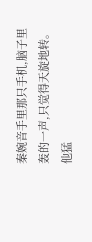秦婉音手里那只手机,脑子里轰的一声,只觉得天旋地转。
他猛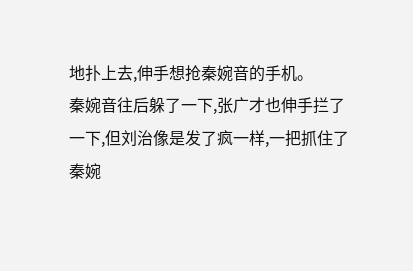地扑上去,伸手想抢秦婉音的手机。
秦婉音往后躲了一下,张广才也伸手拦了一下,但刘治像是发了疯一样,一把抓住了秦婉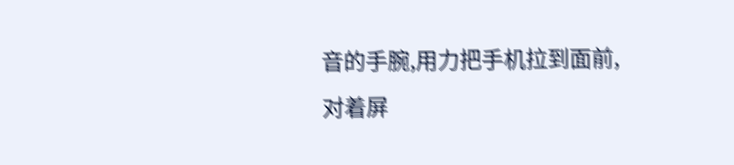音的手腕,用力把手机拉到面前,对着屏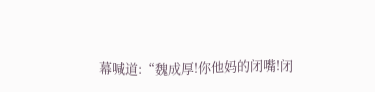幕喊道:“魏成厚!你他妈的闭嘴!闭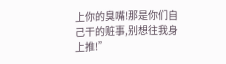上你的臭嘴!那是你们自己干的赃事,别想往我身上推!”